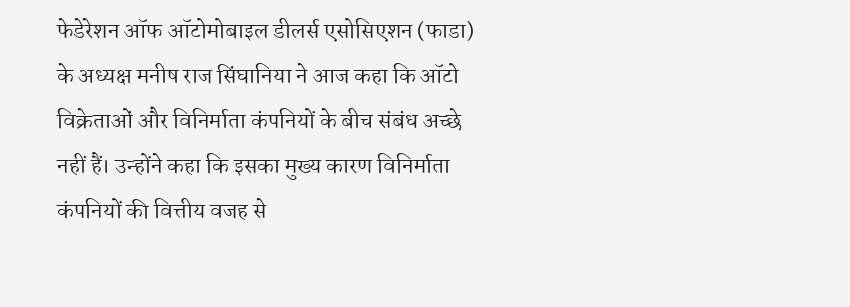फेडेरेशन ऑफ ऑटोमोबाइल डीलर्स एसोसिएशन (फाडा) के अध्यक्ष मनीष राज सिंघानिया ने आज कहा कि ऑटो विक्रेताओं और विनिर्माता कंपनियों के बीच संबंध अच्छे नहीं हैं। उन्होंने कहा कि इसका मुख्य कारण विनिर्माता कंपनियों की वित्तीय वजह से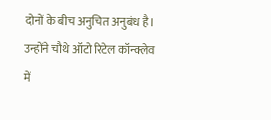दोनों के बीच अनुचित अनुबंध है।
उन्होंने चौथे ऑटो रिटेल कॉन्क्लेव में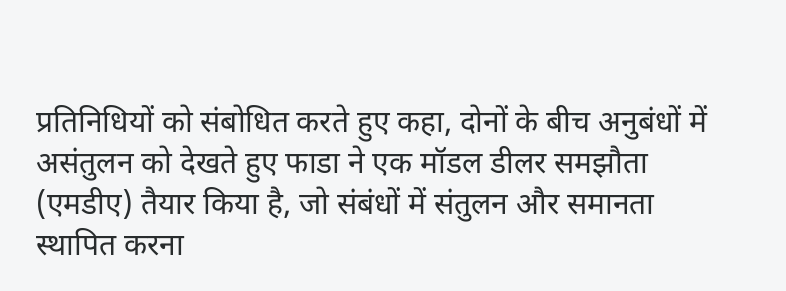प्रतिनिधियों को संबोधित करते हुए कहा, दोनों के बीच अनुबंधों में असंतुलन को देखते हुए फाडा ने एक मॉडल डीलर समझौता (एमडीए) तैयार किया है, जो संबंधों में संतुलन और समानता स्थापित करना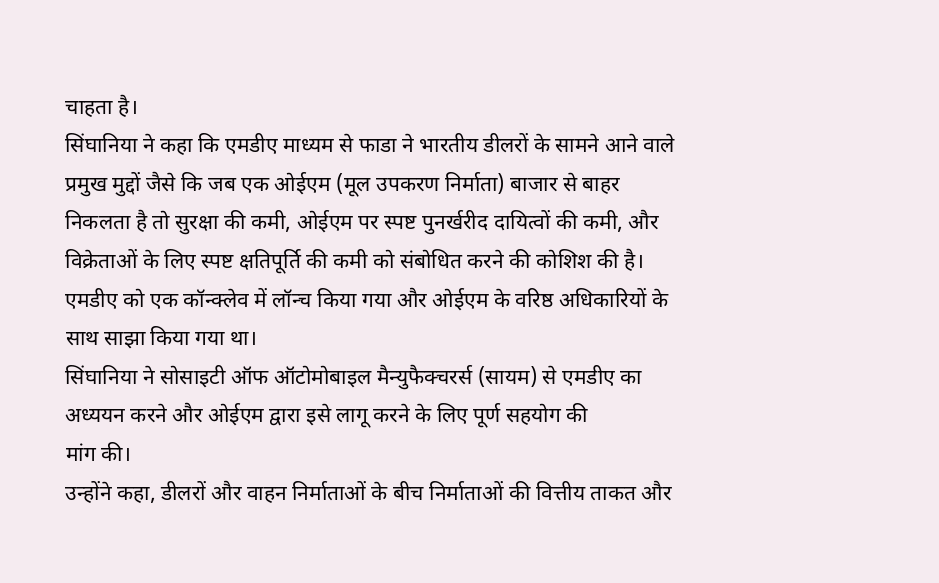चाहता है।
सिंघानिया ने कहा कि एमडीए माध्यम से फाडा ने भारतीय डीलरों के सामने आने वाले प्रमुख मुद्दों जैसे कि जब एक ओईएम (मूल उपकरण निर्माता) बाजार से बाहर निकलता है तो सुरक्षा की कमी, ओईएम पर स्पष्ट पुनर्खरीद दायित्वों की कमी, और विक्रेताओं के लिए स्पष्ट क्षतिपूर्ति की कमी को संबोधित करने की कोशिश की है।
एमडीए को एक कॉन्क्लेव में लॉन्च किया गया और ओईएम के वरिष्ठ अधिकारियों के साथ साझा किया गया था।
सिंघानिया ने सोसाइटी ऑफ ऑटोमोबाइल मैन्युफैक्चरर्स (सायम) से एमडीए का अध्ययन करने और ओईएम द्वारा इसे लागू करने के लिए पूर्ण सहयोग की
मांग की।
उन्होंने कहा, डीलरों और वाहन निर्माताओं के बीच निर्माताओं की वित्तीय ताकत और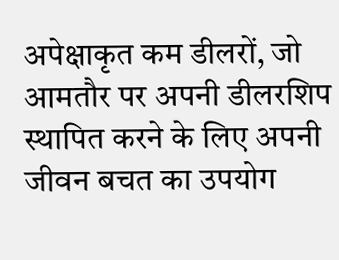अपेक्षाकृत कम डीलरों, जो आमतौर पर अपनी डीलरशिप स्थापित करने के लिए अपनी जीवन बचत का उपयोग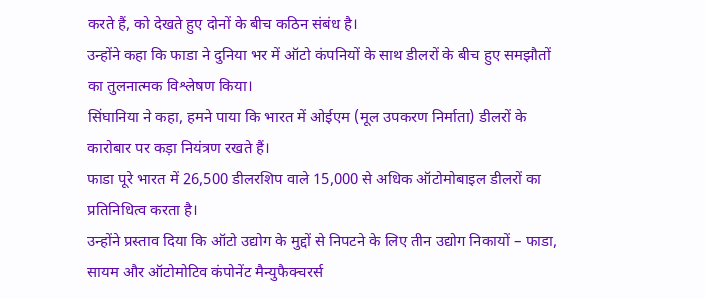करते हैं, को देखते हुए दोनों के बीच कठिन संबंध है।
उन्होंने कहा कि फाडा ने दुनिया भर में ऑटो कंपनियों के साथ डीलरों के बीच हुए समझौतों का तुलनात्मक विश्लेषण किया।
सिंघानिया ने कहा, हमने पाया कि भारत में ओईएम (मूल उपकरण निर्माता) डीलरों के कारोबार पर कड़ा नियंत्रण रखते हैं।
फाडा पूरे भारत में 26,500 डीलरशिप वाले 15,000 से अधिक ऑटोमोबाइल डीलरों का प्रतिनिधित्व करता है।
उन्होंने प्रस्ताव दिया कि ऑटो उद्योग के मुद्दों से निपटने के लिए तीन उद्योग निकायों – फाडा, सायम और ऑटोमोटिव कंपोनेंट मैन्युफैक्चरर्स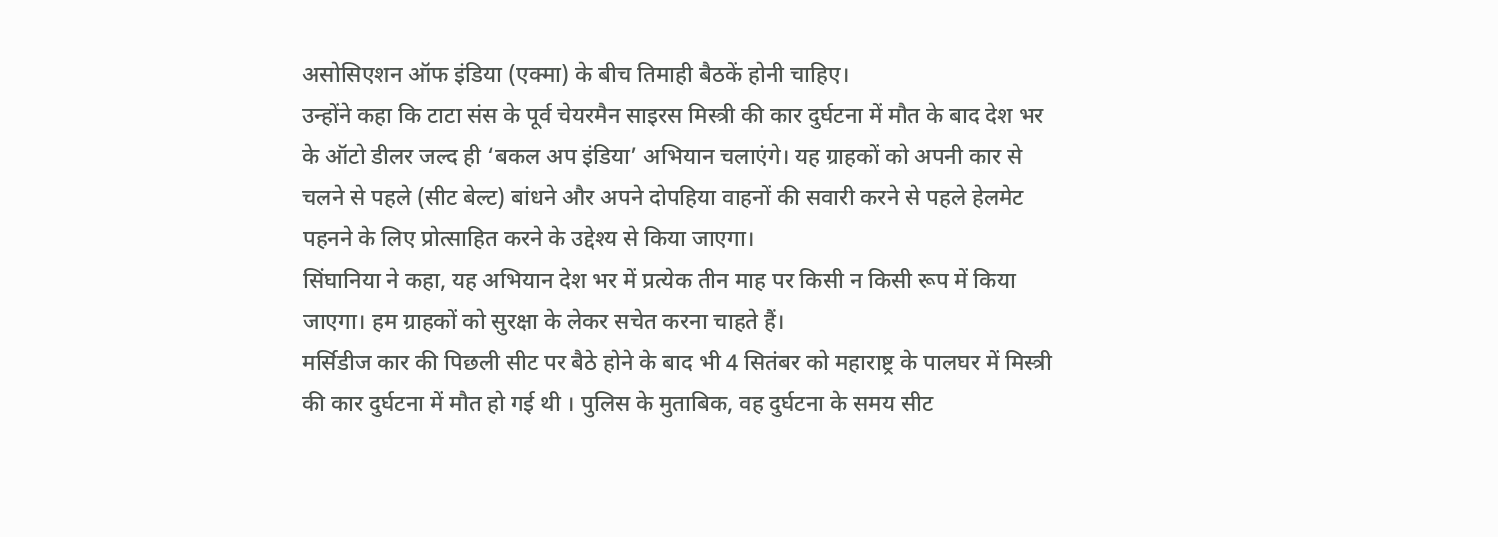असोसिएशन ऑफ इंडिया (एक्मा) के बीच तिमाही बैठकें होनी चाहिए।
उन्होंने कहा कि टाटा संस के पूर्व चेयरमैन साइरस मिस्त्री की कार दुर्घटना में मौत के बाद देश भर के ऑटो डीलर जल्द ही ‘बकल अप इंडिया’ अभियान चलाएंगे। यह ग्राहकों को अपनी कार से चलने से पहले (सीट बेल्ट) बांधने और अपने दोपहिया वाहनों की सवारी करने से पहले हेलमेट पहनने के लिए प्रोत्साहित करने के उद्देश्य से किया जाएगा।
सिंघानिया ने कहा, यह अभियान देश भर में प्रत्येक तीन माह पर किसी न किसी रूप में किया जाएगा। हम ग्राहकों को सुरक्षा के लेकर सचेत करना चाहते हैं।
मर्सिडीज कार की पिछली सीट पर बैठे होने के बाद भी 4 सितंबर को महाराष्ट्र के पालघर में मिस्त्री की कार दुर्घटना में मौत हो गई थी । पुलिस के मुताबिक, वह दुर्घटना के समय सीट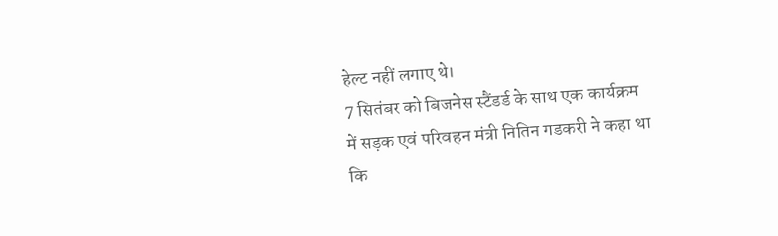हेल्ट नहीं लगाए थे।
7 सितंबर को बिजनेस स्टैंडर्ड के साथ एक कार्यक्रम में सड़क एवं परिवहन मंत्री नितिन गडकरी ने कहा था कि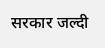सरकार जल्दी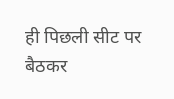ही पिछली सीट पर बैठकर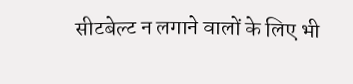सीटबेल्ट न लगाने वालों के लिए भी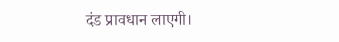दंड प्रावधान लाएगी।